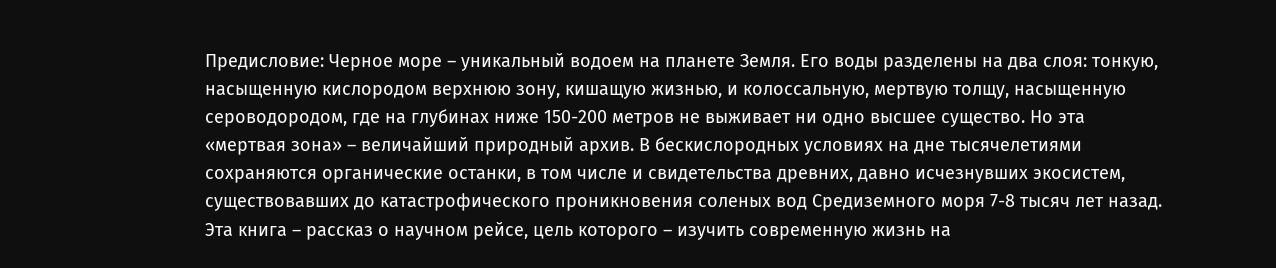Предисловие: Черное море – уникальный водоем на планете Земля. Его воды разделены на два слоя: тонкую, насыщенную кислородом верхнюю зону, кишащую жизнью, и колоссальную, мертвую толщу, насыщенную сероводородом, где на глубинах ниже 150-200 метров не выживает ни одно высшее существо. Но эта «мертвая зона» – величайший природный архив. В бескислородных условиях на дне тысячелетиями сохраняются органические останки, в том числе и свидетельства древних, давно исчезнувших экосистем, существовавших до катастрофического проникновения соленых вод Средиземного моря 7-8 тысяч лет назад. Эта книга – рассказ о научном рейсе, цель которого – изучить современную жизнь на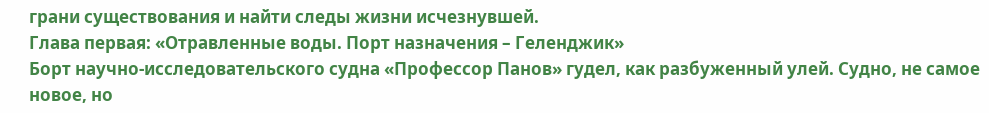грани существования и найти следы жизни исчезнувшей.
Глава первая: «Отравленные воды. Порт назначения – Геленджик»
Борт научно-исследовательского судна «Профессор Панов» гудел, как разбуженный улей. Судно, не самое новое, но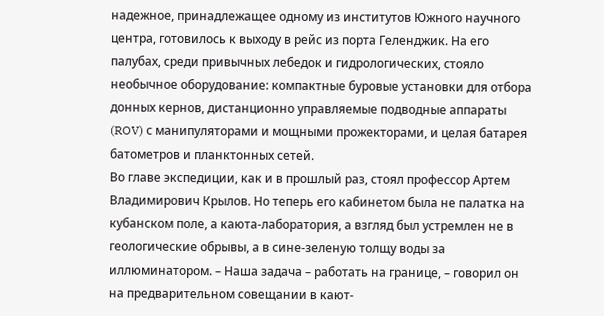надежное, принадлежащее одному из институтов Южного научного центра, готовилось к выходу в рейс из порта Геленджик. На его палубах, среди привычных лебедок и гидрологических, стояло необычное оборудование: компактные буровые установки для отбора донных кернов, дистанционно управляемые подводные аппараты (ROV) с манипуляторами и мощными прожекторами, и целая батарея батометров и планктонных сетей.
Во главе экспедиции, как и в прошлый раз, стоял профессор Артем Владимирович Крылов. Но теперь его кабинетом была не палатка на кубанском поле, а каюта-лаборатория, а взгляд был устремлен не в геологические обрывы, а в сине-зеленую толщу воды за иллюминатором. – Наша задача – работать на границе, – говорил он на предварительном совещании в кают-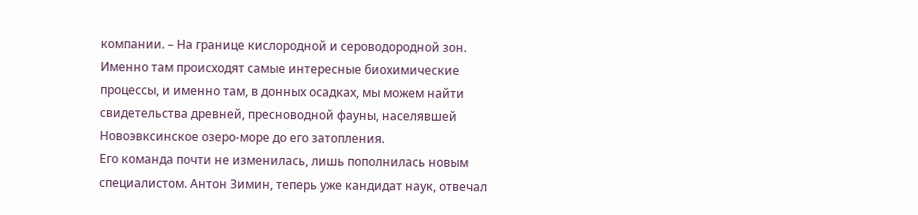компании. – На границе кислородной и сероводородной зон. Именно там происходят самые интересные биохимические процессы, и именно там, в донных осадках, мы можем найти свидетельства древней, пресноводной фауны, населявшей Новоэвксинское озеро-море до его затопления.
Его команда почти не изменилась, лишь пополнилась новым специалистом. Антон Зимин, теперь уже кандидат наук, отвечал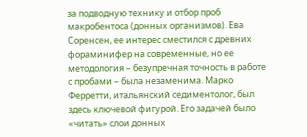за подводную технику и отбор проб макробентоса (донных организмов). Ева Соренсен, ее интерес сместился с древних фораминифер на современные, но ее методология – безупречная точность в работе с пробами – была незаменима. Марко Ферретти, итальянский седиментолог, был здесь ключевой фигурой. Его задачей было «читать» слои донных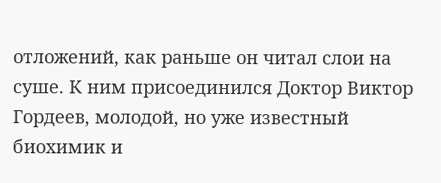отложений, как раньше он читал слои на суше. К ним присоединился Доктор Виктор Гордеев, молодой, но уже известный биохимик и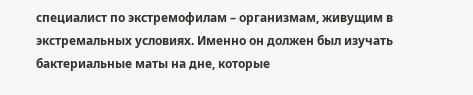специалист по экстремофилам – организмам, живущим в экстремальных условиях. Именно он должен был изучать бактериальные маты на дне, которые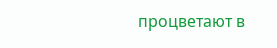процветают в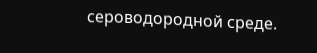сероводородной среде.